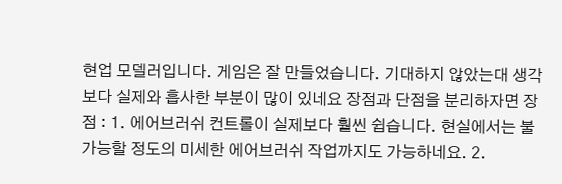현업 모델러입니다. 게임은 잘 만들었습니다. 기대하지 않았는대 생각보다 실제와 흡사한 부분이 많이 있네요 장점과 단점을 분리하자면 장점 : 1. 에어브러쉬 컨트롤이 실제보다 훨씬 쉽습니다. 현실에서는 불가능할 정도의 미세한 에어브러쉬 작업까지도 가능하네요. 2.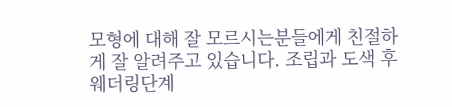모형에 대해 잘 모르시는분들에게 친절하게 잘 알려주고 있습니다. 조립과 도색 후 웨더링단계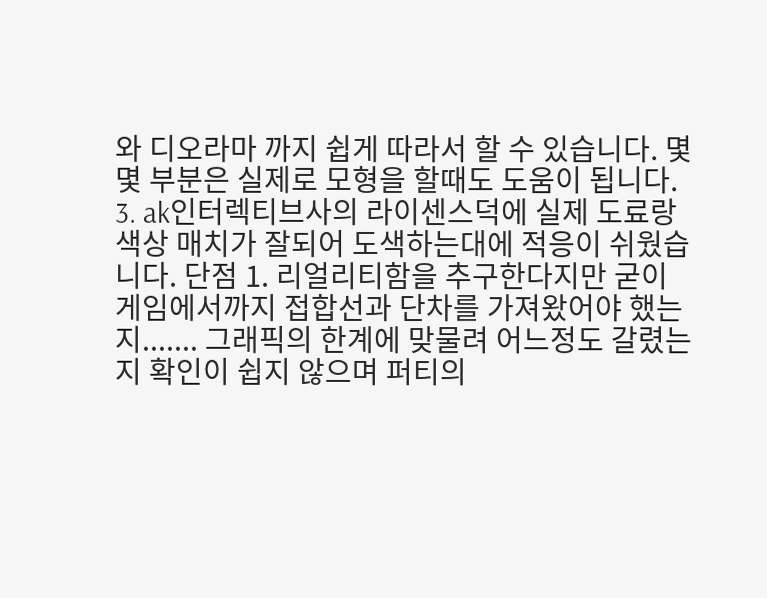와 디오라마 까지 쉽게 따라서 할 수 있습니다. 몇몇 부분은 실제로 모형을 할때도 도움이 됩니다. 3. ak인터렉티브사의 라이센스덕에 실제 도료랑 색상 매치가 잘되어 도색하는대에 적응이 쉬웠습니다. 단점 1. 리얼리티함을 추구한다지만 굳이 게임에서까지 접합선과 단차를 가져왔어야 했는지....... 그래픽의 한계에 맞물려 어느정도 갈렸는지 확인이 쉽지 않으며 퍼티의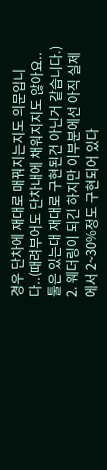경우 단차에 재대로 매꿔지는지도 의문입니다..(때려부어도 단차내에 채워지지도 않아요..툴은 있는대 재대로 구현된건 아닌거 같습니다.) 2. 웨더링이 되긴 하지만 이부분에선 아직 실제에서 2~30%정도 구현되어 있다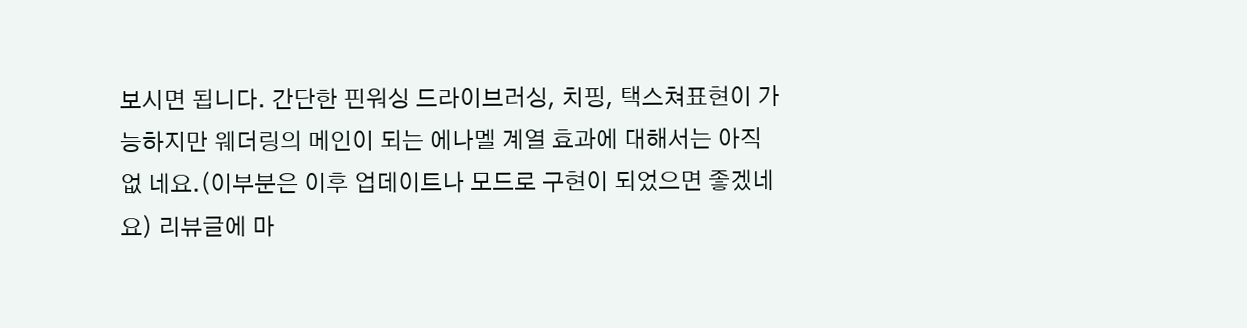보시면 됩니다. 간단한 핀워싱 드라이브러싱, 치핑, 택스쳐표현이 가능하지만 웨더링의 메인이 되는 에나멜 계열 효과에 대해서는 아직 없 네요.(이부분은 이후 업데이트나 모드로 구현이 되었으면 좋겠네요) 리뷰글에 마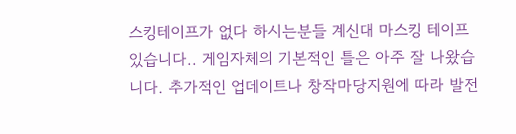스킹테이프가 없다 하시는분들 계신대 마스킹 테이프 있습니다.. 게임자체의 기본적인 틀은 아주 잘 나왔습니다. 추가적인 업데이트나 창작마당지원에 따라 발전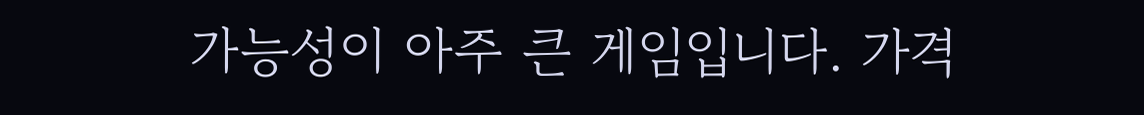가능성이 아주 큰 게임입니다. 가격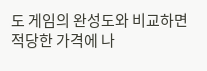도 게임의 완성도와 비교하면 적당한 가격에 나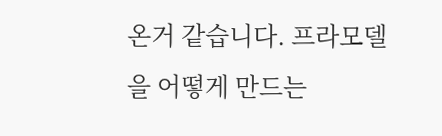온거 같습니다. 프라모델을 어떻게 만드는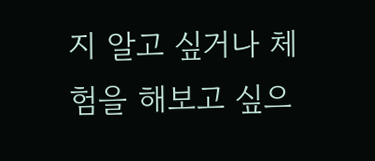지 알고 싶거나 체험을 해보고 싶으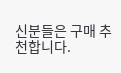신분들은 구매 추천합니다.